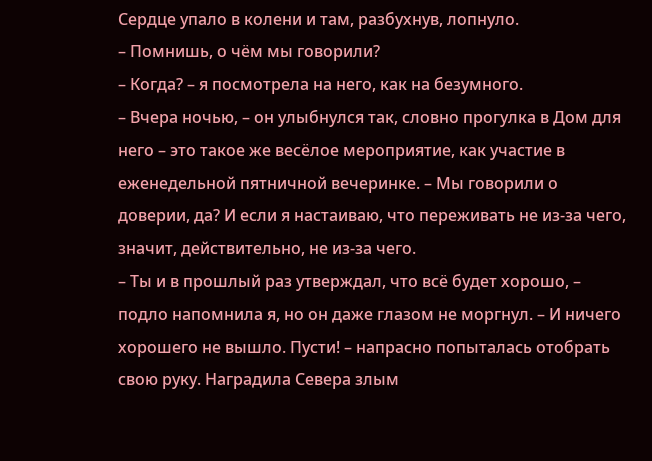Сердце упало в колени и там, разбухнув, лопнуло.
– Помнишь, о чём мы говорили?
– Когда? – я посмотрела на него, как на безумного.
– Вчера ночью, – он улыбнулся так, словно прогулка в Дом для него – это такое же весёлое мероприятие, как участие в еженедельной пятничной вечеринке. – Мы говорили о доверии, да? И если я настаиваю, что переживать не из-за чего, значит, действительно, не из-за чего.
– Ты и в прошлый раз утверждал, что всё будет хорошо, – подло напомнила я, но он даже глазом не моргнул. – И ничего хорошего не вышло. Пусти! – напрасно попыталась отобрать свою руку. Наградила Севера злым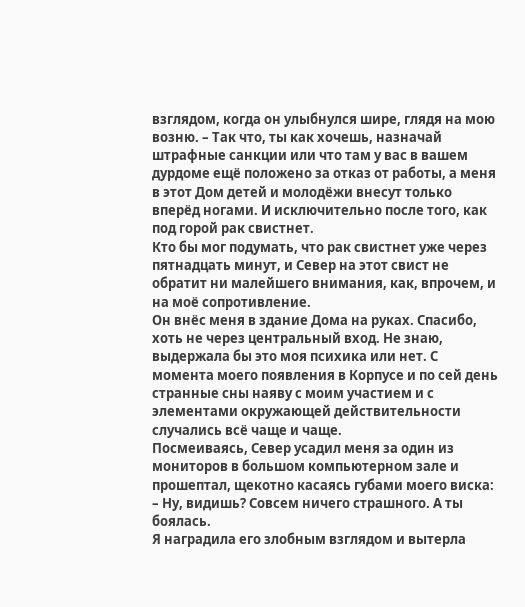взглядом, когда он улыбнулся шире, глядя на мою возню. – Так что, ты как хочешь, назначай штрафные санкции или что там у вас в вашем дурдоме ещё положено за отказ от работы, а меня в этот Дом детей и молодёжи внесут только вперёд ногами. И исключительно после того, как под горой рак свистнет.
Кто бы мог подумать, что рак свистнет уже через пятнадцать минут, и Север на этот свист не обратит ни малейшего внимания, как, впрочем, и на моё сопротивление.
Он внёс меня в здание Дома на руках. Спасибо, хоть не через центральный вход. Не знаю, выдержала бы это моя психика или нет. С момента моего появления в Корпусе и по сей день странные сны наяву с моим участием и с элементами окружающей действительности случались всё чаще и чаще.
Посмеиваясь, Север усадил меня за один из мониторов в большом компьютерном зале и прошептал, щекотно касаясь губами моего виска:
– Ну, видишь? Совсем ничего страшного. А ты боялась.
Я наградила его злобным взглядом и вытерла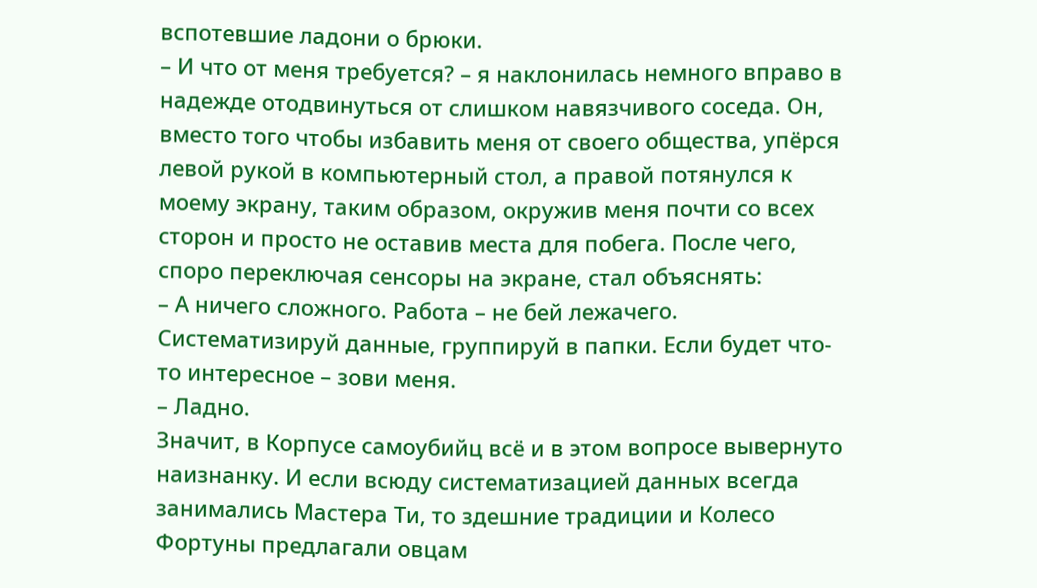вспотевшие ладони о брюки.
– И что от меня требуется? – я наклонилась немного вправо в надежде отодвинуться от слишком навязчивого соседа. Он, вместо того чтобы избавить меня от своего общества, упёрся левой рукой в компьютерный стол, а правой потянулся к моему экрану, таким образом, окружив меня почти со всех сторон и просто не оставив места для побега. После чего, споро переключая сенсоры на экране, стал объяснять:
– А ничего сложного. Работа – не бей лежачего. Систематизируй данные, группируй в папки. Если будет что-то интересное – зови меня.
– Ладно.
Значит, в Корпусе самоубийц всё и в этом вопросе вывернуто наизнанку. И если всюду систематизацией данных всегда занимались Мастера Ти, то здешние традиции и Колесо Фортуны предлагали овцам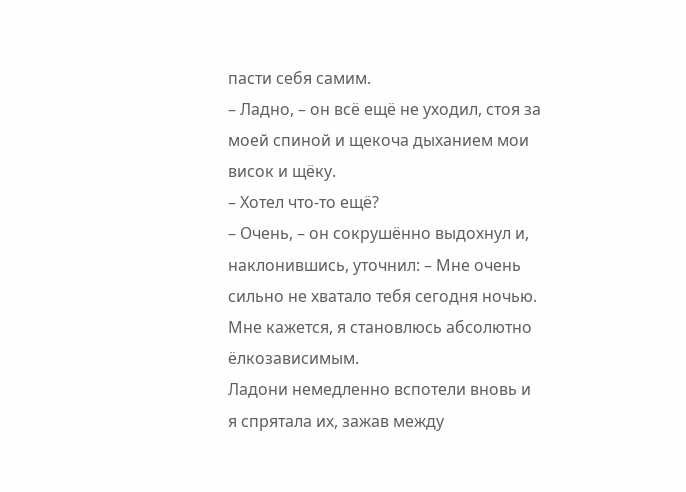пасти себя самим.
– Ладно, – он всё ещё не уходил, стоя за моей спиной и щекоча дыханием мои висок и щёку.
– Хотел что-то ещё?
– Очень, – он сокрушённо выдохнул и, наклонившись, уточнил: – Мне очень сильно не хватало тебя сегодня ночью. Мне кажется, я становлюсь абсолютно ёлкозависимым.
Ладони немедленно вспотели вновь и я спрятала их, зажав между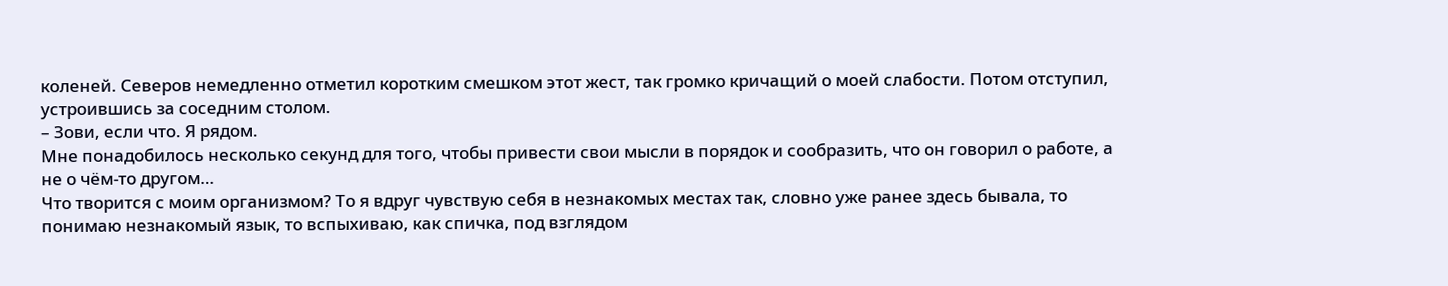коленей. Северов немедленно отметил коротким смешком этот жест, так громко кричащий о моей слабости. Потом отступил, устроившись за соседним столом.
– Зови, если что. Я рядом.
Мне понадобилось несколько секунд для того, чтобы привести свои мысли в порядок и сообразить, что он говорил о работе, а не о чём-то другом…
Что творится с моим организмом? То я вдруг чувствую себя в незнакомых местах так, словно уже ранее здесь бывала, то понимаю незнакомый язык, то вспыхиваю, как спичка, под взглядом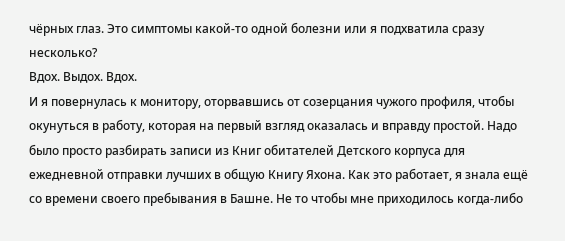чёрных глаз. Это симптомы какой-то одной болезни или я подхватила сразу несколько?
Вдох. Выдох. Вдох.
И я повернулась к монитору, оторвавшись от созерцания чужого профиля, чтобы окунуться в работу, которая на первый взгляд оказалась и вправду простой. Надо было просто разбирать записи из Книг обитателей Детского корпуса для ежедневной отправки лучших в общую Книгу Яхона. Как это работает, я знала ещё со времени своего пребывания в Башне. Не то чтобы мне приходилось когда-либо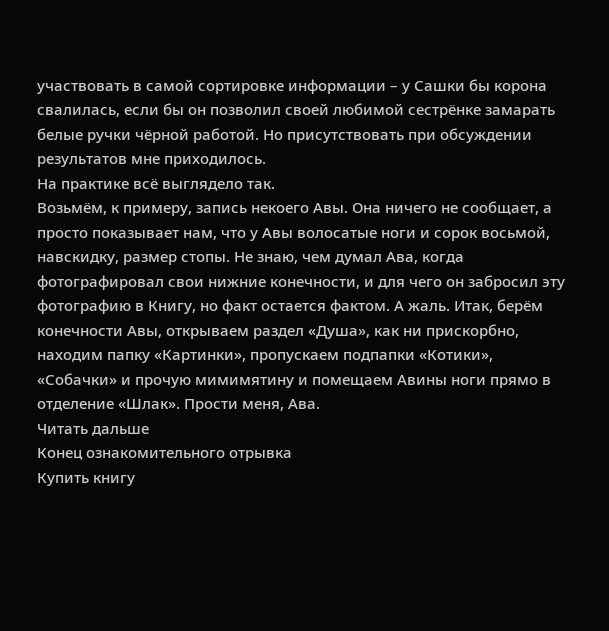участвовать в самой сортировке информации – у Сашки бы корона свалилась, если бы он позволил своей любимой сестрёнке замарать белые ручки чёрной работой. Но присутствовать при обсуждении результатов мне приходилось.
На практике всё выглядело так.
Возьмём, к примеру, запись некоего Авы. Она ничего не сообщает, а просто показывает нам, что у Авы волосатые ноги и сорок восьмой, навскидку, размер стопы. Не знаю, чем думал Ава, когда фотографировал свои нижние конечности, и для чего он забросил эту фотографию в Книгу, но факт остается фактом. А жаль. Итак, берём конечности Авы, открываем раздел «Душа», как ни прискорбно, находим папку «Картинки», пропускаем подпапки «Котики», «Собачки» и прочую мимимятину и помещаем Авины ноги прямо в отделение «Шлак». Прости меня, Ава.
Читать дальше
Конец ознакомительного отрывка
Купить книгу